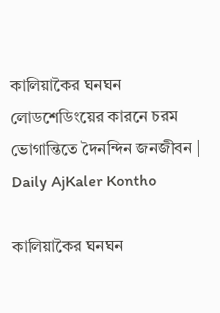কালিয়াকৈর ঘনঘন লোডশেডিংয়ের কারনে চরম ভোগান্তিতে দৈনন্দিন জনজীবন | Daily AjKaler Kontho

কালিয়াকৈর ঘনঘন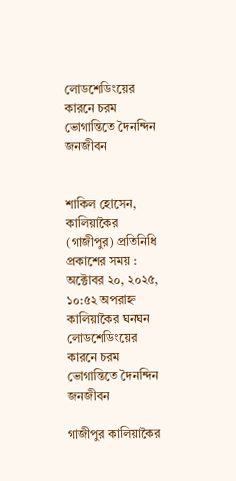লোডশেডিংয়ের কারনে চরম ভোগান্তিতে দৈনন্দিন জনজীবন


শাকিল হোসেন, কালিয়াকৈর (গাজীপুর) প্রতিনিধি প্রকাশের সময় : অক্টোবর ২০, ২০২৫, ১০:৫২ অপরাহ্ন
কালিয়াকৈর ঘনঘন লোডশেডিংয়ের কারনে চরম ভোগান্তিতে দৈনন্দিন  জনজীবন

গাজীপুর কালিয়াকৈর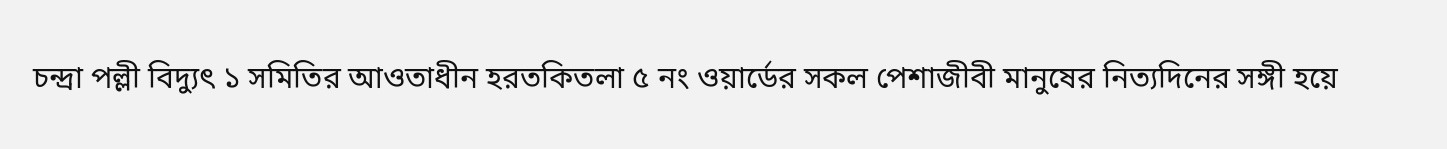চন্দ্রা পল্লী বিদ্যুৎ ১ সমিতির আওতাধীন হরতকিতলা ৫ নং ওয়ার্ডের সকল পেশাজীবী মানুষের নিত্যদিনের সঙ্গী হয়ে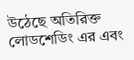উঠেছে অতিরিক্ত লোডশেডিং এর এবং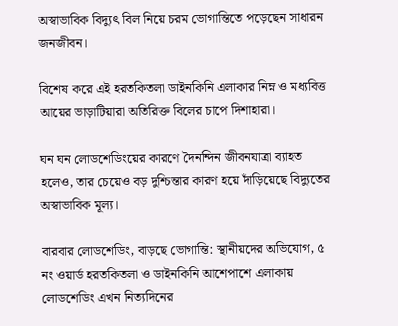অস্বাভাবিক বিদ্যুৎ বিল নিয়ে চরম ভোগান্তিতে পড়েছেন সাধারন জনজীবন।

বিশেষ করে এই হরতকিতলা ডাইনকিনি এলাকার নিম্ন ও মধ্যবিত্ত আয়ের ভাড়াটিয়ারা অতিরিক্ত বিলের চাপে দিশাহারা।

ঘন ঘন লোডশেডিংয়ের কারণে দৈনন্দিন জীবনযাত্রা ব্যাহত হলেও, তার চেয়েও বড় দুশ্চিন্তার কারণ হয়ে দাঁড়িয়েছে বিদ্যুতের অস্বাভাবিক মূল্য।

বারবার লোডশেডিং, বাড়ছে ভোগান্তি: স্থানীয়দের অভিযোগ, ৫ নং ওয়ার্ড হরতকিতলা ও ডাইনকিনি আশেপাশে এলাকায় লোডশেডিং এখন নিত্যদিনের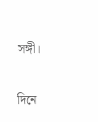সঙ্গী।

দিনে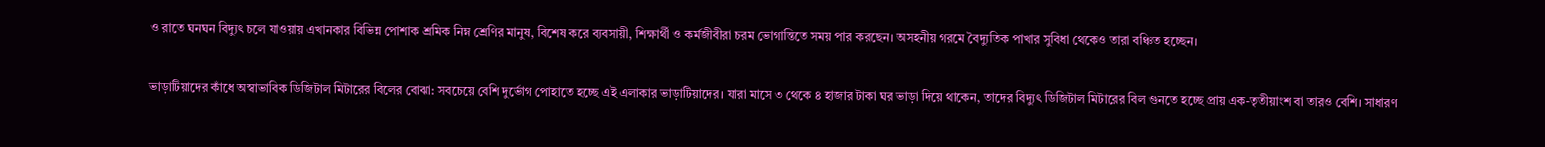ও রাতে ঘনঘন বিদ্যুৎ চলে যাওয়ায় এখানকার বিভিন্ন পোশাক শ্রমিক নিম্ন শ্রেণির মানুষ, বিশেষ করে ব্যবসায়ী, শিক্ষার্থী ও কর্মজীবীরা চরম ভোগান্তিতে সময় পার করছেন। অসহনীয় গরমে বৈদ্যুতিক পাখার সুবিধা থেকেও তারা বঞ্চিত হচ্ছেন।

ভাড়াটিয়াদের কাঁধে অস্বাভাবিক ডিজিটাল মিটারের বিলের বোঝা: সবচেয়ে বেশি দুর্ভোগ পোহাতে হচ্ছে এই এলাকার ভাড়াটিয়াদের। যারা মাসে ৩ থেকে ৪ হাজার টাকা ঘর ভাড়া দিয়ে থাকেন, তাদের বিদ্যুৎ ডিজিটাল মিটারের বিল গুনতে হচ্ছে প্রায় এক-তৃতীয়াংশ বা তারও বেশি। সাধারণ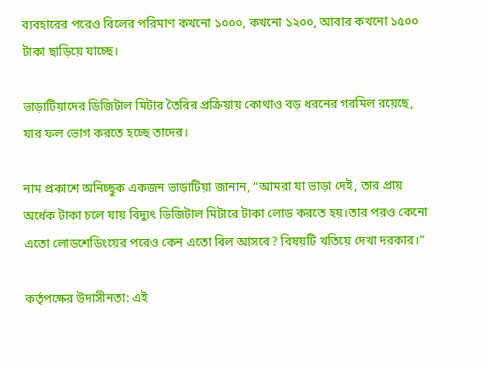ব্যবহারের পরেও বিলের পরিমাণ কখনো ১০০০, কখনো ১২০০, আবার কখনো ১৫০০ টাকা ছাড়িয়ে যাচ্ছে।

ভাড়াটিয়াদের ডিজিটাল মিটার তৈরির প্রক্রিয়ায় কোথাও বড় ধরনের গরমিল রয়েছে, যার ফল ভোগ করতে হচ্ছে তাদের।

নাম প্রকাশে অনিচ্ছুক একজন ভাড়াটিয়া জানান, “আমরা যা ভাড়া দেই, তার প্রায় অর্ধেক টাকা চলে যায় বিদ্যুৎ ডিজিটাল মিটারে টাকা লোড করতে হয়।তার পরও কেনো এতো লোডশেডিংয়ের পরেও কেন এতো বিল আসবে? বিষয়টি খতিয়ে দেখা দরকার।”

কর্তৃপক্ষের উদাসীনতা: এই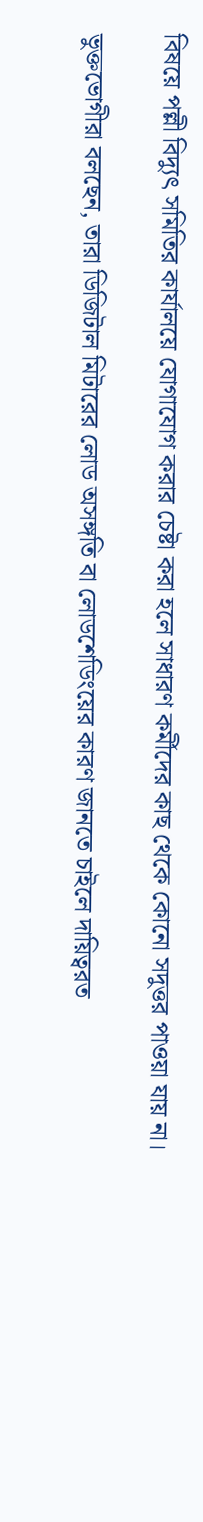বিষয়ে পল্লী বিদ্যুৎ সমিতির কার্যালয়ে যোগাযোগ করার চেষ্টা করা হলে সাধারণ কর্মীদের কাছ থেকে কোনো সদুত্তর পাওয়া যায় না।

ভুক্তভোগীরা বলছেন, তারা ডিজিটাল মিটারের লোড অসঙ্গতি বা লোডশেডিংয়ের কারণ জানতে চাইলে দায়িত্বরত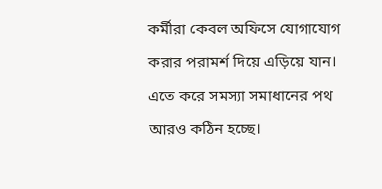কর্মীরা কেবল অফিসে যোগাযোগ করার পরামর্শ দিয়ে এড়িয়ে যান। এতে করে সমস্যা সমাধানের পথ আরও কঠিন হচ্ছে।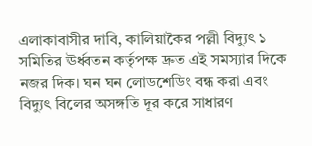এলাকাবাসীর দাবি, কালিয়াকৈর পল্লী বিদ্যুৎ ১ সমিতির ঊর্ধ্বতন কর্তৃপক্ষ দ্রুত এই সমস্যার দিকে নজর দিক। ঘন ঘন লোডশেডিং বন্ধ করা এবং বিদ্যুৎ বিলের অসঙ্গতি দূর করে সাধারণ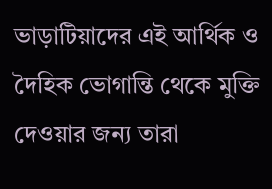ভাড়াটিয়াদের এই আর্থিক ও দৈহিক ভোগান্তি থেকে মুক্তি দেওয়ার জন্য তারা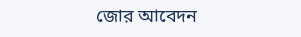জোর আবেদন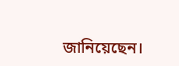জানিয়েছেন।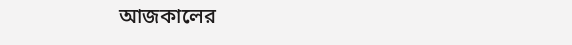আজকালের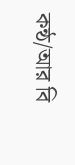কন্ঠ/আর বি